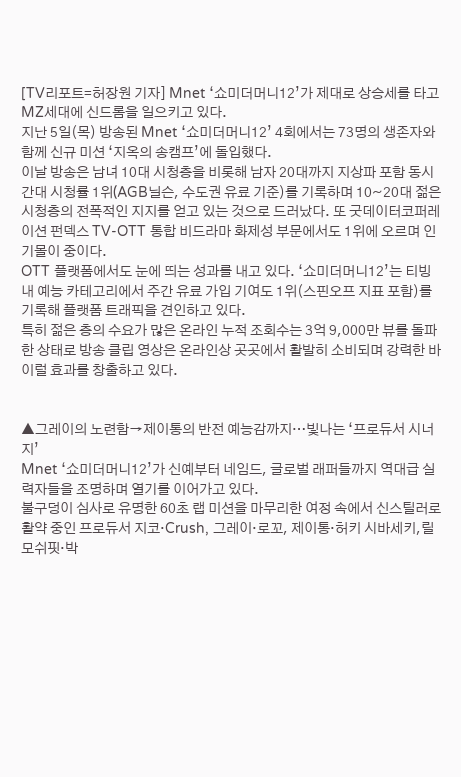[TV리포트=허장원 기자] Mnet ‘쇼미더머니12’가 제대로 상승세를 타고 MZ세대에 신드롬을 일으키고 있다.
지난 5일(목) 방송된 Mnet ‘쇼미더머니12’ 4회에서는 73명의 생존자와 함께 신규 미션 ‘지옥의 송캠프’에 돌입했다.
이날 방송은 남녀 10대 시청층을 비롯해 남자 20대까지 지상파 포함 동시간대 시청률 1위(AGB닐슨, 수도권 유료 기준)를 기록하며 10~20대 젊은 시청층의 전폭적인 지지를 얻고 있는 것으로 드러났다. 또 굿데이터코퍼레이션 펀덱스 TV-OTT 통합 비드라마 화제성 부문에서도 1위에 오르며 인기몰이 중이다.
OTT 플랫폼에서도 눈에 띄는 성과를 내고 있다. ‘쇼미더머니12’는 티빙 내 예능 카테고리에서 주간 유료 가입 기여도 1위(스핀오프 지표 포함)를 기록해 플랫폼 트래픽을 견인하고 있다.
특히 젊은 층의 수요가 많은 온라인 누적 조회수는 3억 9,000만 뷰를 돌파한 상태로 방송 클립 영상은 온라인상 곳곳에서 활발히 소비되며 강력한 바이럴 효과를 창출하고 있다.


▲그레이의 노련함→제이통의 반전 예능감까지…빛나는 ‘프로듀서 시너지’
Mnet ‘쇼미더머니12’가 신예부터 네임드, 글로벌 래퍼들까지 역대급 실력자들을 조명하며 열기를 이어가고 있다.
불구덩이 심사로 유명한 60초 랩 미션을 마무리한 여정 속에서 신스틸러로 활약 중인 프로듀서 지코·Crush, 그레이·로꼬, 제이통·허키 시바세키,릴 모쉬핏·박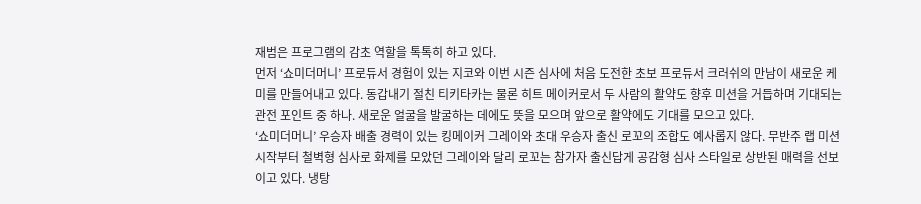재범은 프로그램의 감초 역할을 톡톡히 하고 있다.
먼저 ‘쇼미더머니’ 프로듀서 경험이 있는 지코와 이번 시즌 심사에 처음 도전한 초보 프로듀서 크러쉬의 만남이 새로운 케미를 만들어내고 있다. 동갑내기 절친 티키타카는 물론 히트 메이커로서 두 사람의 활약도 향후 미션을 거듭하며 기대되는 관전 포인트 중 하나. 새로운 얼굴을 발굴하는 데에도 뜻을 모으며 앞으로 활약에도 기대를 모으고 있다.
‘쇼미더머니’ 우승자 배출 경력이 있는 킹메이커 그레이와 초대 우승자 출신 로꼬의 조합도 예사롭지 않다. 무반주 랩 미션 시작부터 철벽형 심사로 화제를 모았던 그레이와 달리 로꼬는 참가자 출신답게 공감형 심사 스타일로 상반된 매력을 선보이고 있다. 냉탕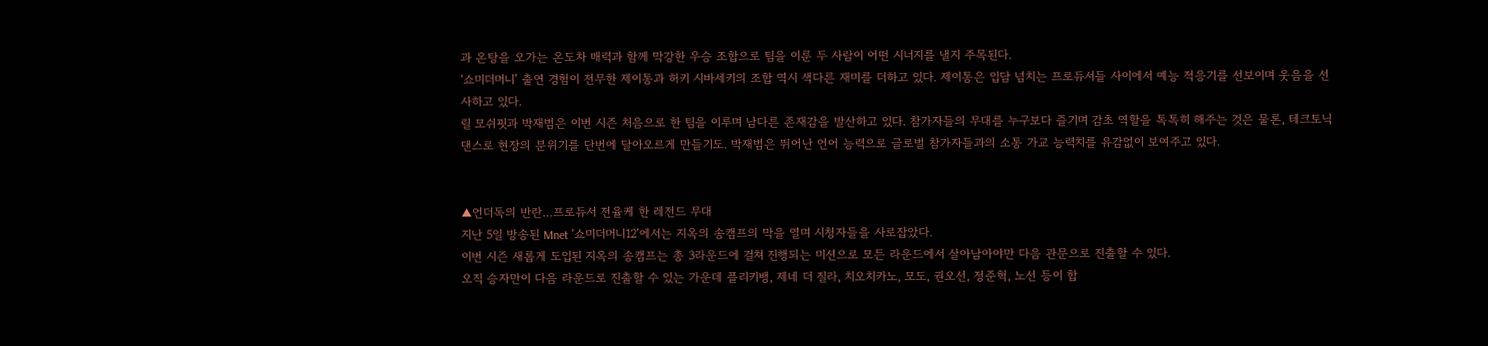과 온탕을 오가는 온도차 매력과 함께 막강한 우승 조합으로 팀을 이룬 두 사람이 어떤 시너지를 낼지 주목된다.
‘쇼미더머니’ 출연 경험이 전무한 제이통과 허키 시바세키의 조합 역시 색다른 재미를 더하고 있다. 제이통은 입담 넘치는 프로듀서들 사이에서 예능 적응기를 선보이며 웃음을 선사하고 있다.
릴 모쉬핏과 박재범은 이번 시즌 처음으로 한 팀을 이루며 남다른 존재감을 발산하고 있다. 참가자들의 무대를 누구보다 즐기며 감초 역할을 톡톡히 해주는 것은 물론, 테크토닉 댄스로 현장의 분위기를 단번에 달아오르게 만들기도. 박재범은 뛰어난 언어 능력으로 글로벌 참가자들과의 소통 가교 능력치를 유감없이 보여주고 있다.


▲언더독의 반란…프로듀서 전율케 한 레전드 무대
지난 5일 방송된 Mnet ‘쇼미더머니12’에서는 지옥의 송캠프의 막을 열며 시청자들을 사로잡았다.
이번 시즌 새롭게 도입된 지옥의 송캠프는 총 3라운드에 걸쳐 진행되는 미션으로 모든 라운드에서 살아남아야만 다음 관문으로 진출할 수 있다.
오직 승자만이 다음 라운드로 진출할 수 있는 가운데 플리키뱅, 제네 더 질라, 치오치카노, 모도, 권오선, 정준혁, 노선 등이 합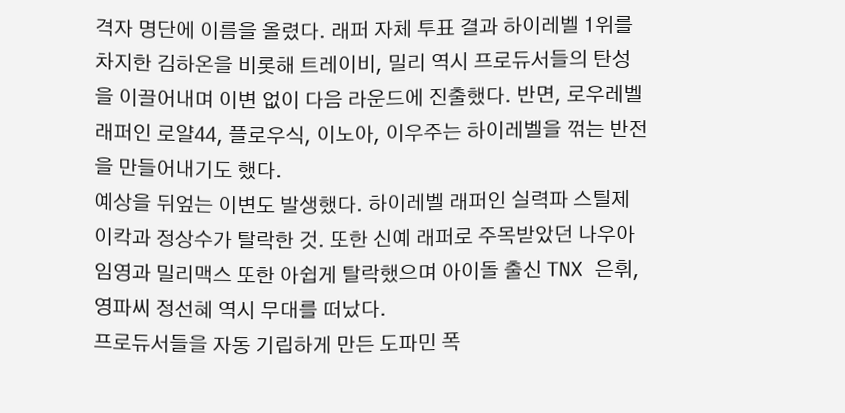격자 명단에 이름을 올렸다. 래퍼 자체 투표 결과 하이레벨 1위를 차지한 김하온을 비롯해 트레이비, 밀리 역시 프로듀서들의 탄성을 이끌어내며 이변 없이 다음 라운드에 진출했다. 반면, 로우레벨 래퍼인 로얄44, 플로우식, 이노아, 이우주는 하이레벨을 꺾는 반전을 만들어내기도 했다.
예상을 뒤엎는 이변도 발생했다. 하이레벨 래퍼인 실력파 스틸제이칵과 정상수가 탈락한 것. 또한 신예 래퍼로 주목받았던 나우아임영과 밀리맥스 또한 아쉽게 탈락했으며 아이돌 출신 TNX 은휘, 영파씨 정선혜 역시 무대를 떠났다.
프로듀서들을 자동 기립하게 만든 도파민 폭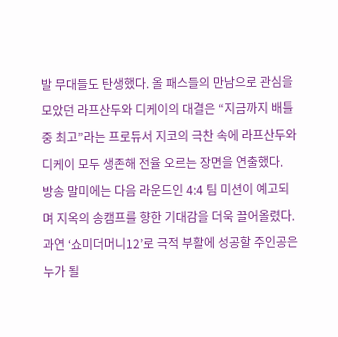발 무대들도 탄생했다. 올 패스들의 만남으로 관심을 모았던 라프산두와 디케이의 대결은 “지금까지 배틀 중 최고”라는 프로듀서 지코의 극찬 속에 라프산두와 디케이 모두 생존해 전율 오르는 장면을 연출했다.
방송 말미에는 다음 라운드인 4:4 팀 미션이 예고되며 지옥의 송캠프를 향한 기대감을 더욱 끌어올렸다. 과연 ‘쇼미더머니12’로 극적 부활에 성공할 주인공은 누가 될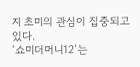지 초미의 관심이 집중되고 있다.
‘쇼미더머니12’는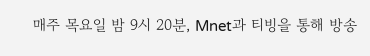매주 목요일 밤 9시 20분, Mnet과 티빙을 통해 방송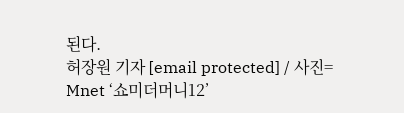된다.
허장원 기자 [email protected] / 사진= Mnet ‘쇼미더머니12’